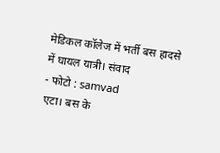मेडिकल कॉलेज में भर्ती बस हादसे में घायल यात्री। संवाद
- फोटो : samvad
एटा। बस के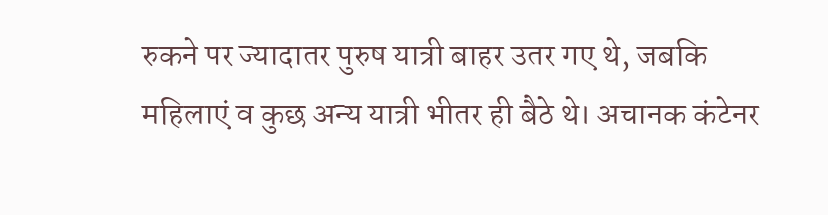रुकने पर ज्यादातर पुरुष यात्री बाहर उतर गए थे, जबकि महिलाएं व कुछ अन्य यात्री भीतर ही बैठे थे। अचानक कंटेनर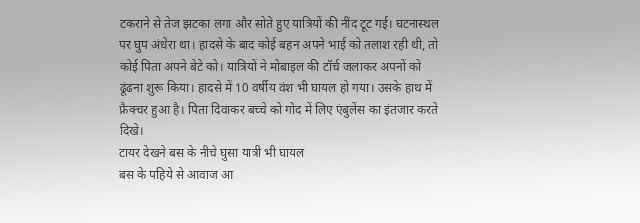टकराने से तेज झटका लगा और सोते हुए यात्रियों की नींद टूट गई। घटनास्थल पर घुप अंधेरा था। हादसे के बाद कोई बहन अपने भाई को तलाश रही थी, तो कोई पिता अपने बेटे को। यात्रियों ने मोबाइल की टॉर्च जलाकर अपनों को ढूंढना शुरू किया। हादसे में 10 वर्षीय वंश भी घायल हो गया। उसके हाथ में फ्रैक्चर हुआ है। पिता दिवाकर बच्चे को गोद में लिए एंबुलेंस का इंतजार करते दिखे।
टायर देखने बस के नीचे घुसा यात्री भी घायल
बस के पहिये से आवाज आ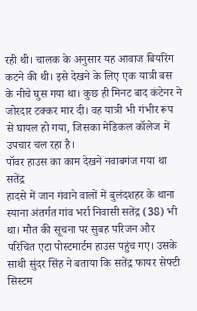रही थी। चालक के अनुसार यह आवाज बियरिंग कटने की थी। इसे देखने के लिए एक यात्री बस के नीचे घुस गया था। कुछ ही मिनट बाद कंटेनर ने जोरदार टक्कर मार दी। वह यात्री भी गंभीर रूप से घायल हो गया, जिसका मेडिकल कॉलेज में उपचार चल रहा है।
पॉवर हाउस का काम देखने नवाबगंज गया था सतेंद्र
हादसे में जान गंवाने वालों में बुलंदशहर के थाना स्याना अंतर्गत गांव भर्रा निवासी सतेंद्र (38) भी था। मौत की सूचना पर सुबह परिजन और परिचित एटा पोस्टमार्टम हाउस पहुंच गए। उसके साथी सुंदर सिंह ने बताया कि सतेंद्र फायर सेफ्टी सिस्टम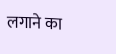लगाने का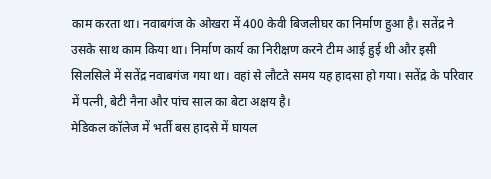काम करता था। नवाबगंज के ओखरा में 400 केवी बिजलीघर का निर्माण हुआ है। सतेंद्र ने उसके साथ काम किया था। निर्माण कार्य का निरीक्षण करने टीम आई हुई थी और इसी सिलसिले में सतेंद्र नवाबगंज गया था। वहां से लौटते समय यह हादसा हो गया। सतेंद्र के परिवार में पत्नी, बेटी नैना और पांच साल का बेटा अक्षय है।
मेडिकल कॉलेज में भर्ती बस हादसे में घायल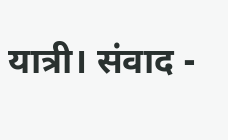यात्री। संवाद -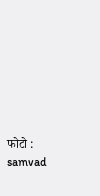फोटो : samvad